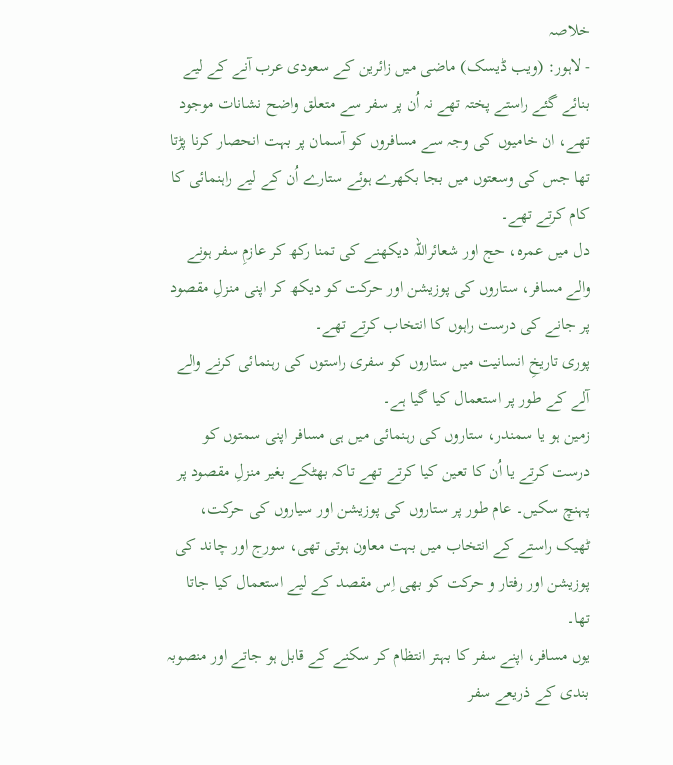خلاصہ
- لاہور: (ویب ڈیسک) ماضی میں زائرین کے سعودی عرب آنے کے لیے بنائے گئے راستے پختہ تھے نہ اُن پر سفر سے متعلق واضح نشانات موجود تھے، ان خامیوں کی وجہ سے مسافروں کو آسمان پر بہت انحصار کرنا پڑتا تھا جس کی وسعتوں میں بجا بکھرے ہوئے ستارے اُن کے لیے راہنمائی کا کام کرتے تھے۔
دل میں عمرہ، حج اور شعائراللہ دیکھنے کی تمنا رکھ کر عازمِ سفر ہونے والے مسافر، ستاروں کی پوزیشن اور حرکت کو دیکھ کر اپنی منزلِ مقصود پر جانے کی درست راہوں کا انتخاب کرتے تھے۔
پوری تاریخِ انسانیت میں ستاروں کو سفری راستوں کی رہنمائی کرنے والے آلے کے طور پر استعمال کیا گیا ہے۔
زمین ہو یا سمندر، ستاروں کی رہنمائی میں ہی مسافر اپنی سمتوں کو درست کرتے یا اُن کا تعین کیا کرتے تھے تاکہ بھٹکے بغیر منزلِ مقصود پر پہنچ سکیں۔ عام طور پر ستاروں کی پوزیشن اور سیاروں کی حرکت، ٹھیک راستے کے انتخاب میں بہت معاون ہوتی تھی، سورج اور چاند کی پوزیشن اور رفتار و حرکت کو بھی اِس مقصد کے لیے استعمال کیا جاتا تھا۔
یوں مسافر، اپنے سفر کا بہتر انتظام کر سکنے کے قابل ہو جاتے اور منصوبہ بندی کے ذریعے سفر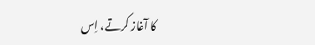کا آغاز کرتے، اِس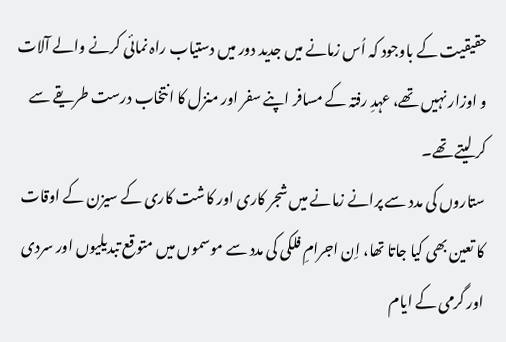حقیقیت کے باوجود کہ اُس زمانے میں جدید دور میں دستیاب راہ نمائی کرنے والے آلات و اوزار نہیں تھے، عہدِ رفتہ کے مسافر اپنے سفر اور منزل کا انتخاب درست طریقے سے کر لیتے تھے۔
ستاروں کی مدد سے پرانے زمانے میں شجر کاری اور کاشت کاری کے سیزن کے اوقات کا تعین بھی کیا جاتا تھا، اِن اجرامِ فلکی کی مدد سے موسموں میں متوقع تبدیلیوں اور سردی اور گرمی کے ایام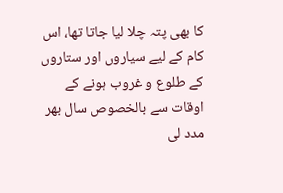کا بھی پتہ چلا لیا جاتا تھا، اس کام کے لیے سیاروں اور ستاروں کے طلوع و غروب ہونے کے اوقات سے بالخصوص سال بھر مدد لی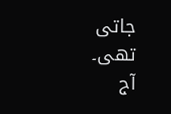جاتی تھی۔
آج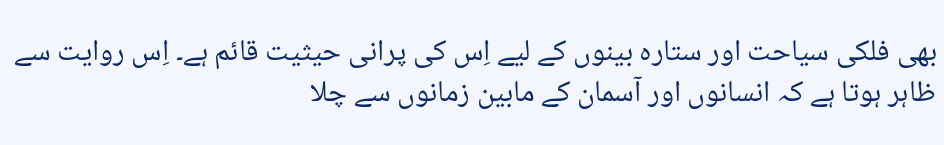بھی فلکی سیاحت اور ستارہ بینوں کے لیے اِس کی پرانی حیثیت قائم ہے۔ اِس روایت سے ظاہر ہوتا ہے کہ انسانوں اور آسمان کے مابین زمانوں سے چلا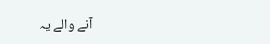آنے والے یہ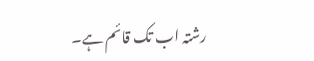رشتہ اب تک قائم ہے۔